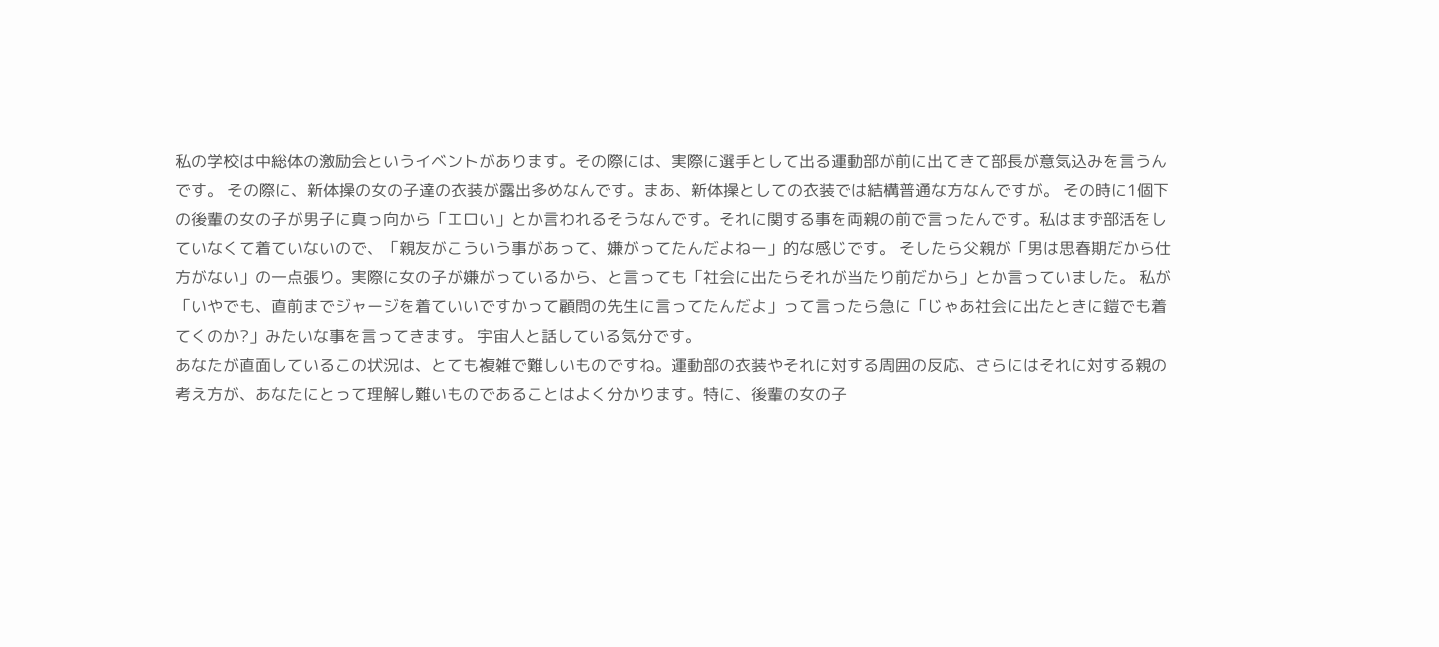私の学校は中総体の激励会というイベントがあります。その際には、実際に選手として出る運動部が前に出てきて部長が意気込みを言うんです。 その際に、新体操の女の子達の衣装が露出多めなんです。まあ、新体操としての衣装では結構普通な方なんですが。 その時に1個下の後輩の女の子が男子に真っ向から「エロい」とか言われるそうなんです。それに関する事を両親の前で言ったんです。私はまず部活をしていなくて着ていないので、「親友がこういう事があって、嫌がってたんだよねー」的な感じです。 そしたら父親が「男は思春期だから仕方がない」の一点張り。実際に女の子が嫌がっているから、と言っても「社会に出たらそれが当たり前だから」とか言っていました。 私が「いやでも、直前までジャージを着ていいですかって顧問の先生に言ってたんだよ」って言ったら急に「じゃあ社会に出たときに鎧でも着てくのか?」みたいな事を言ってきます。 宇宙人と話している気分です。
あなたが直面しているこの状況は、とても複雑で難しいものですね。運動部の衣装やそれに対する周囲の反応、さらにはそれに対する親の考え方が、あなたにとって理解し難いものであることはよく分かります。特に、後輩の女の子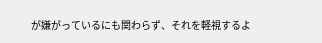が嫌がっているにも関わらず、それを軽視するよ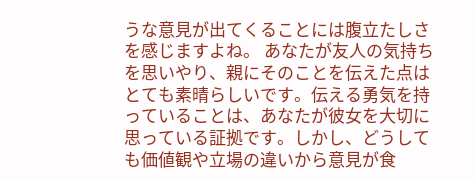うな意見が出てくることには腹立たしさを感じますよね。 あなたが友人の気持ちを思いやり、親にそのことを伝えた点はとても素晴らしいです。伝える勇気を持っていることは、あなたが彼女を大切に思っている証拠です。しかし、どうしても価値観や立場の違いから意見が食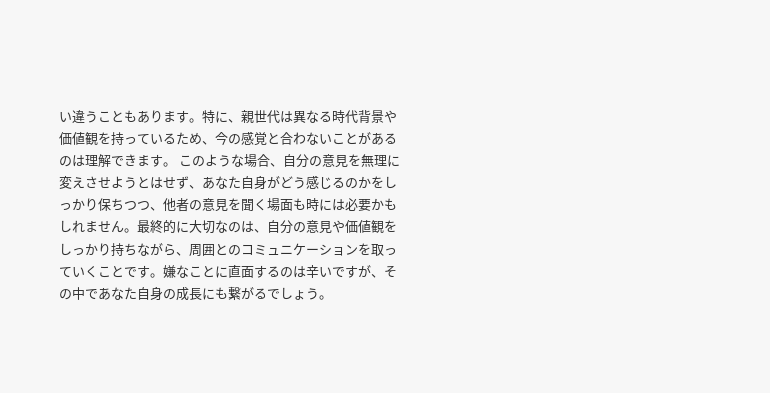い違うこともあります。特に、親世代は異なる時代背景や価値観を持っているため、今の感覚と合わないことがあるのは理解できます。 このような場合、自分の意見を無理に変えさせようとはせず、あなた自身がどう感じるのかをしっかり保ちつつ、他者の意見を聞く場面も時には必要かもしれません。最終的に大切なのは、自分の意見や価値観をしっかり持ちながら、周囲とのコミュニケーションを取っていくことです。嫌なことに直面するのは辛いですが、その中であなた自身の成長にも繋がるでしょう。